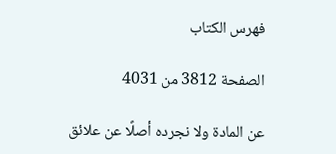فهرس الكتاب

الصفحة 3812 من 4031

عن المادة ولا نجرده أصلًا عن علائق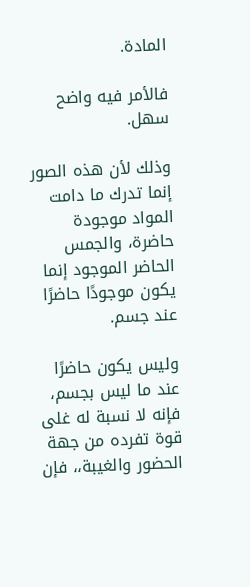المادة.

فالأمر فيه واضح سهل.

وذلك لأن هذه الصور إنما تدرك ما دامت المواد موجودة حاضرة، والجمس الحاضر الموجود إنما يكون موجودًا حاضرًا عند جسم.

وليس يكون حاضرًا عند ما ليس بجسم، فإنه لا نسبة له غلى قوة تفرده من جهة الحضور والغيبة،، فإن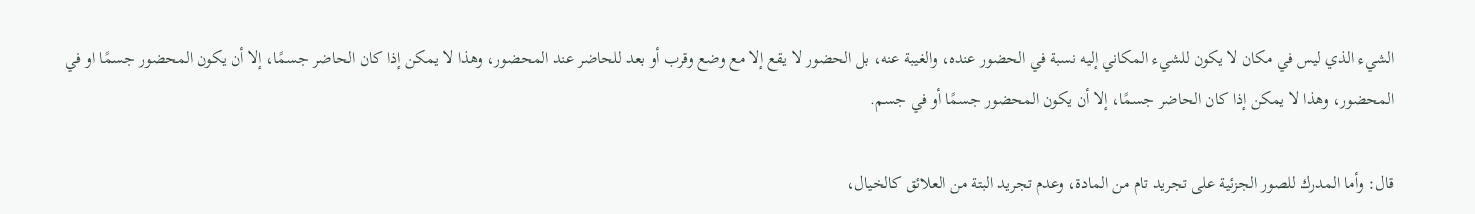الشيء الذي ليس في مكان لا يكون للشيء المكاني إليه نسبة في الحضور عنده، والغيبة عنه، بل الحضور لا يقع إلا مع وضع وقرب أو بعد للحاضر عند المحضور، وهذا لا يمكن إذا كان الحاضر جسمًا، إلا أن يكون المحضور جسمًا او في المحضور، وهذا لا يمكن إذا كان الحاضر جسمًا، إلا أن يكون المحضور جسمًا أو في جسم.

قال: وأما المدرك للصور الجزئية على تجريد تام من المادة، وعدم تجريد البتة من العلائق كالخيال،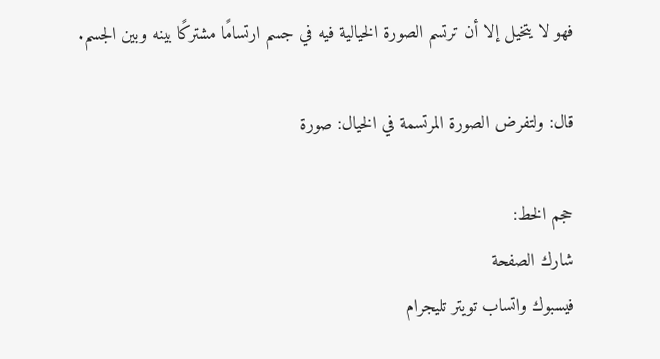فهو لا يتخيل إلا أن ترتسم الصورة الخيالية فيه في جسم ارتسامًا مشتركًا بينه وبين الجسم.

قال: ولتفرض الصورة المرتسمة في الخيال: صورة

حجم الخط:
شارك الصفحة
فيسبوك واتساب تويتر تليجرام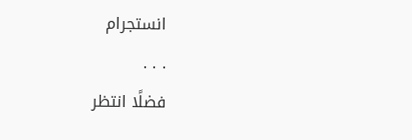انستجرام
. . .
فضلًا انتظر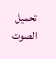تحميل الصوت